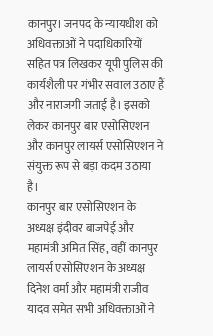कानपुर। जनपद के न्यायधीश को अधिवक्ताओं ने पदाधिकारियों सहित पत्र लिखकर यूपी पुलिस की कार्यशैली पर गंभीर सवाल उठाए हैं और नाराजगी जताई है। इसको लेकर कानपुर बार एसोसिएशन और कानपुर लायर्स एसोसिएशन ने संयुक्त रूप से बड़ा कदम उठाया है।
कानपुर बार एसोसिएशन के अध्यक्ष इंदीवर बाजपेई और महामंत्री अमित सिंह, वहीं कानपुर लायर्स एसोसिएशन के अध्यक्ष दिनेश वर्मा और महामंत्री राजीव यादव समेत सभी अधिवक्ताओं ने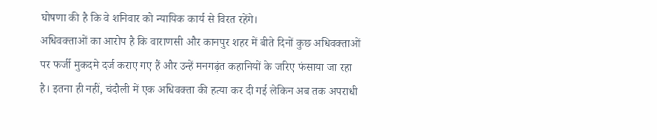घोषणा की है कि वे शनिवार को न्यायिक कार्य से विरत रहेंगे।
अधिवक्ताओं का आरोप है कि वाराणसी और कानपुर शहर में बीते दिनों कुछ अधिवक्ताओं पर फर्जी मुकदमे दर्ज कराए गए हैं और उन्हें मनगढ़ंत कहानियों के जरिए फंसाया जा रहा है। इतना ही नहीं, चंदौली में एक अधिवक्ता की हत्या कर दी गई लेकिन अब तक अपराधी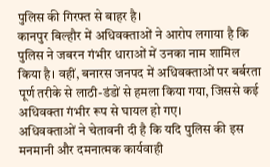पुलिस की गिरफ्त से बाहर है।
कानपुर बिल्हौर में अधिवक्ताओं ने आरोप लगाया है कि पुलिस ने जबरन गंभीर धाराओं में उनका नाम शामिल किया है। वहीं, बनारस जनपद में अधिवक्ताओं पर बर्बरता पूर्ण तरीके से लाठी-डंडों से हमला किया गया, जिससे कई अधिवक्ता गंभीर रूप से घायल हो गए।
अधिवक्ताओं ने चेतावनी दी है कि यदि पुलिस की इस मनमानी और दमनात्मक कार्यवाही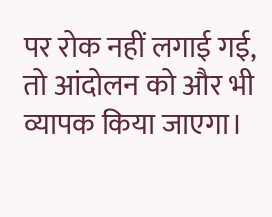पर रोक नहीं लगाई गई, तो आंदोलन को और भी व्यापक किया जाएगा।